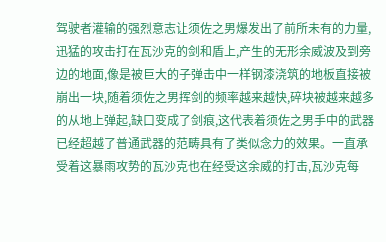驾驶者灌输的强烈意志让须佐之男爆发出了前所未有的力量,迅猛的攻击打在瓦沙克的剑和盾上,产生的无形余威波及到旁边的地面,像是被巨大的子弹击中一样钢漆浇筑的地板直接被崩出一块,随着须佐之男挥剑的频率越来越快,碎块被越来越多的从地上弹起,缺口变成了剑痕,这代表着须佐之男手中的武器已经超越了普通武器的范畴具有了类似念力的效果。一直承受着这暴雨攻势的瓦沙克也在经受这余威的打击,瓦沙克每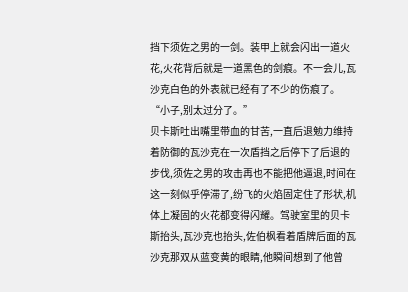挡下须佐之男的一剑。装甲上就会闪出一道火花,火花背后就是一道黑色的剑痕。不一会儿,瓦沙克白色的外表就已经有了不少的伤痕了。
“小子,别太过分了。”
贝卡斯吐出嘴里带血的甘苦,一直后退勉力维持着防御的瓦沙克在一次盾挡之后停下了后退的步伐,须佐之男的攻击再也不能把他逼退,时间在这一刻似乎停滞了,纷飞的火焰固定住了形状,机体上凝固的火花都变得闪耀。驾驶室里的贝卡斯抬头,瓦沙克也抬头,佐伯枫看着盾牌后面的瓦沙克那双从蓝变黄的眼睛,他瞬间想到了他曾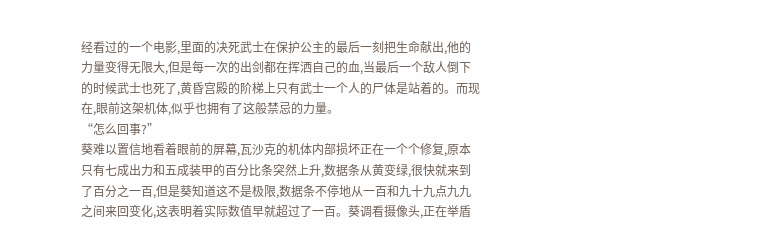经看过的一个电影,里面的决死武士在保护公主的最后一刻把生命献出,他的力量变得无限大,但是每一次的出剑都在挥洒自己的血,当最后一个敌人倒下的时候武士也死了,黄昏宫殿的阶梯上只有武士一个人的尸体是站着的。而现在,眼前这架机体,似乎也拥有了这般禁忌的力量。
“怎么回事?”
葵难以置信地看着眼前的屏幕,瓦沙克的机体内部损坏正在一个个修复,原本只有七成出力和五成装甲的百分比条突然上升,数据条从黄变绿,很快就来到了百分之一百,但是葵知道这不是极限,数据条不停地从一百和九十九点九九之间来回变化,这表明着实际数值早就超过了一百。葵调看摄像头,正在举盾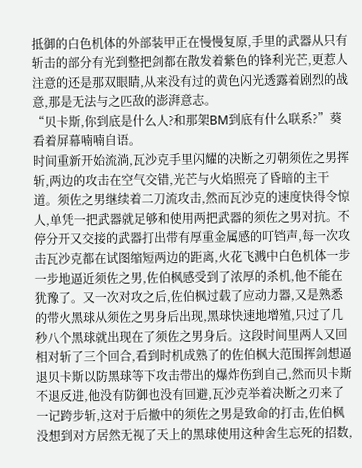抵御的白色机体的外部装甲正在慢慢复原,手里的武器从只有斩击的部分有光到整把剑都在散发着紫色的锋利光芒,更惹人注意的还是那双眼睛,从来没有过的黄色闪光透露着剧烈的战意,那是无法与之匹敌的澎湃意志。
“贝卡斯,你到底是什么人?和那架BM到底有什么联系?”葵看着屏幕喃喃自语。
时间重新开始流淌,瓦沙克手里闪耀的决断之刃朝须佐之男挥斩,两边的攻击在空气交错,光芒与火焰照亮了昏暗的主干道。须佐之男继续着二刀流攻击,然而瓦沙克的速度快得令惊人,单凭一把武器就足够和使用两把武器的须佐之男对抗。不停分开又交接的武器打出带有厚重金属感的叮铛声,每一次攻击瓦沙克都在试图缩短两边的距离,火花飞溅中白色机体一步一步地逼近须佐之男,佐伯枫感受到了浓厚的杀机,他不能在犹豫了。又一次对攻之后,佐伯枫过载了应动力器,又是熟悉的带火黑球从须佐之男身后出现,黑球快速地增殖,只过了几秒八个黑球就出现在了须佐之男身后。这段时间里两人又回相对斩了三个回合,看到时机成熟了的佐伯枫大范围挥剑想逼退贝卡斯以防黑球等下攻击带出的爆炸伤到自己,然而贝卡斯不退反进,他没有防御也没有回避,瓦沙克举着决断之刃来了一记跨步斩,这对于后撤中的须佐之男是致命的打击,佐伯枫没想到对方居然无视了天上的黑球使用这种舍生忘死的招数,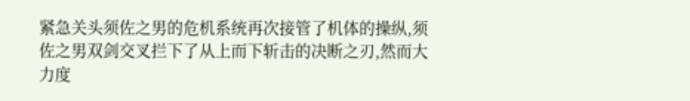紧急关头须佐之男的危机系统再次接管了机体的操纵,须佐之男双剑交叉拦下了从上而下斩击的决断之刃,然而大力度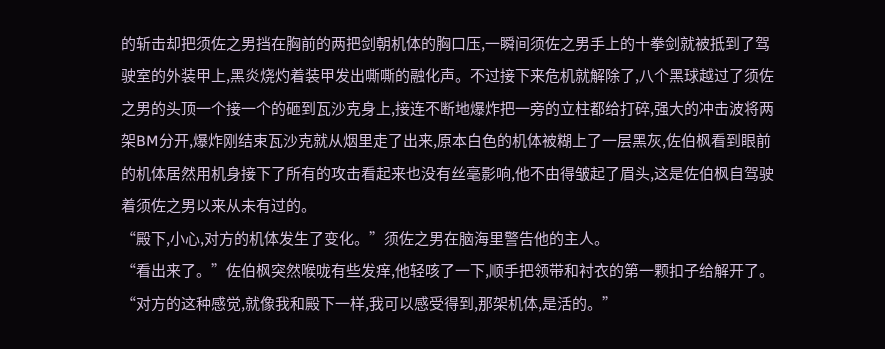的斩击却把须佐之男挡在胸前的两把剑朝机体的胸口压,一瞬间须佐之男手上的十拳剑就被抵到了驾驶室的外装甲上,黑炎烧灼着装甲发出嘶嘶的融化声。不过接下来危机就解除了,八个黑球越过了须佐之男的头顶一个接一个的砸到瓦沙克身上,接连不断地爆炸把一旁的立柱都给打碎,强大的冲击波将两架BM分开,爆炸刚结束瓦沙克就从烟里走了出来,原本白色的机体被糊上了一层黑灰,佐伯枫看到眼前的机体居然用机身接下了所有的攻击看起来也没有丝毫影响,他不由得皱起了眉头,这是佐伯枫自驾驶着须佐之男以来从未有过的。
“殿下,小心,对方的机体发生了变化。”须佐之男在脑海里警告他的主人。
“看出来了。”佐伯枫突然喉咙有些发痒,他轻咳了一下,顺手把领带和衬衣的第一颗扣子给解开了。
“对方的这种感觉,就像我和殿下一样,我可以感受得到,那架机体,是活的。”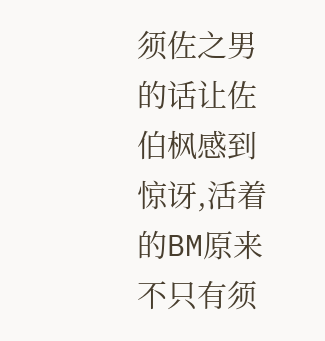须佐之男的话让佐伯枫感到惊讶,活着的BM原来不只有须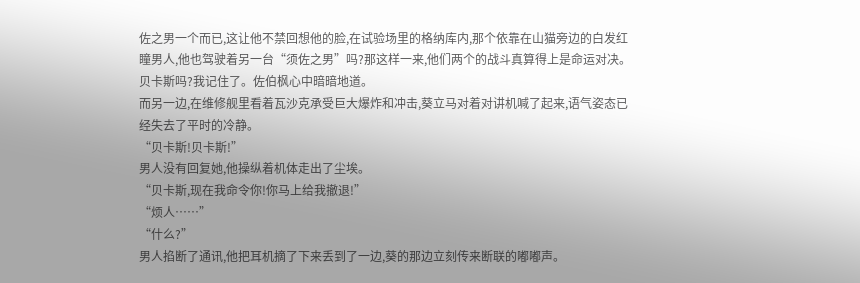佐之男一个而已,这让他不禁回想他的脸,在试验场里的格纳库内,那个依靠在山猫旁边的白发红瞳男人,他也驾驶着另一台“须佐之男”吗?那这样一来,他们两个的战斗真算得上是命运对决。
贝卡斯吗?我记住了。佐伯枫心中暗暗地道。
而另一边,在维修舰里看着瓦沙克承受巨大爆炸和冲击,葵立马对着对讲机喊了起来,语气姿态已经失去了平时的冷静。
“贝卡斯!贝卡斯!”
男人没有回复她,他操纵着机体走出了尘埃。
“贝卡斯,现在我命令你!你马上给我撤退!”
“烦人……”
“什么?”
男人掐断了通讯,他把耳机摘了下来丢到了一边,葵的那边立刻传来断联的嘟嘟声。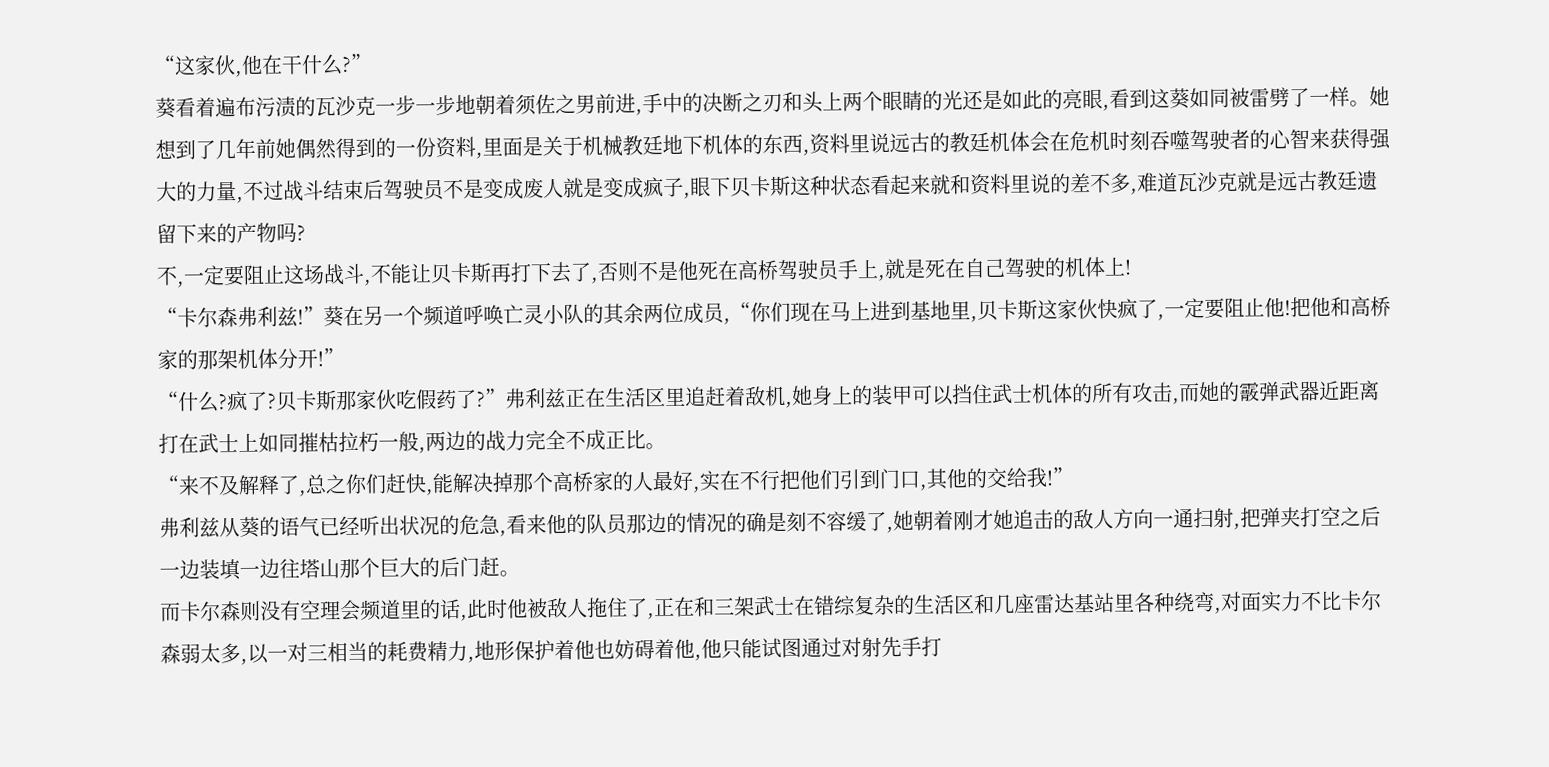“这家伙,他在干什么?”
葵看着遍布污渍的瓦沙克一步一步地朝着须佐之男前进,手中的决断之刃和头上两个眼睛的光还是如此的亮眼,看到这葵如同被雷劈了一样。她想到了几年前她偶然得到的一份资料,里面是关于机械教廷地下机体的东西,资料里说远古的教廷机体会在危机时刻吞噬驾驶者的心智来获得强大的力量,不过战斗结束后驾驶员不是变成废人就是变成疯子,眼下贝卡斯这种状态看起来就和资料里说的差不多,难道瓦沙克就是远古教廷遗留下来的产物吗?
不,一定要阻止这场战斗,不能让贝卡斯再打下去了,否则不是他死在高桥驾驶员手上,就是死在自己驾驶的机体上!
“卡尔森弗利兹!”葵在另一个频道呼唤亡灵小队的其余两位成员,“你们现在马上进到基地里,贝卡斯这家伙快疯了,一定要阻止他!把他和高桥家的那架机体分开!”
“什么?疯了?贝卡斯那家伙吃假药了?”弗利兹正在生活区里追赶着敌机,她身上的装甲可以挡住武士机体的所有攻击,而她的霰弹武器近距离打在武士上如同摧枯拉朽一般,两边的战力完全不成正比。
“来不及解释了,总之你们赶快,能解决掉那个高桥家的人最好,实在不行把他们引到门口,其他的交给我!”
弗利兹从葵的语气已经听出状况的危急,看来他的队员那边的情况的确是刻不容缓了,她朝着刚才她追击的敌人方向一通扫射,把弹夹打空之后一边装填一边往塔山那个巨大的后门赶。
而卡尔森则没有空理会频道里的话,此时他被敌人拖住了,正在和三架武士在错综复杂的生活区和几座雷达基站里各种绕弯,对面实力不比卡尔森弱太多,以一对三相当的耗费精力,地形保护着他也妨碍着他,他只能试图通过对射先手打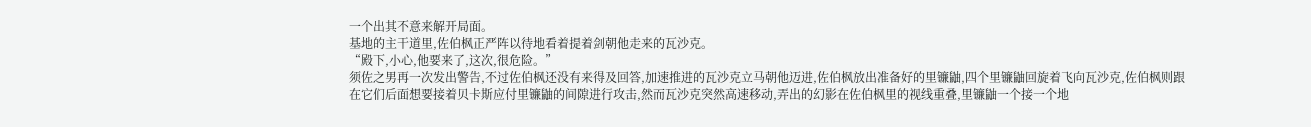一个出其不意来解开局面。
基地的主干道里,佐伯枫正严阵以待地看着提着剑朝他走来的瓦沙克。
“殿下,小心,他要来了,这次,很危险。”
须佐之男再一次发出警告,不过佐伯枫还没有来得及回答,加速推进的瓦沙克立马朝他迈进,佐伯枫放出准备好的里镰鼬,四个里镰鼬回旋着飞向瓦沙克,佐伯枫则跟在它们后面想要接着贝卡斯应付里镰鼬的间隙进行攻击,然而瓦沙克突然高速移动,弄出的幻影在佐伯枫里的视线重叠,里镰鼬一个接一个地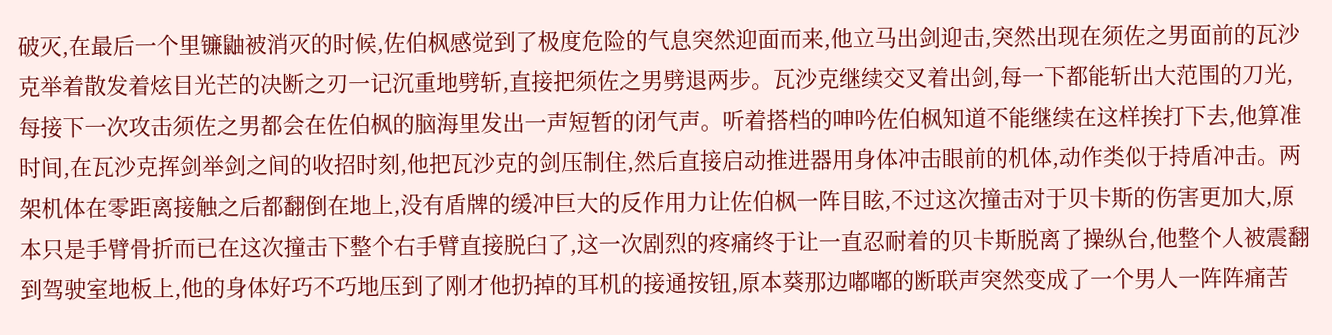破灭,在最后一个里镰鼬被消灭的时候,佐伯枫感觉到了极度危险的气息突然迎面而来,他立马出剑迎击,突然出现在须佐之男面前的瓦沙克举着散发着炫目光芒的决断之刃一记沉重地劈斩,直接把须佐之男劈退两步。瓦沙克继续交叉着出剑,每一下都能斩出大范围的刀光,每接下一次攻击须佐之男都会在佐伯枫的脑海里发出一声短暂的闭气声。听着搭档的呻吟佐伯枫知道不能继续在这样挨打下去,他算准时间,在瓦沙克挥剑举剑之间的收招时刻,他把瓦沙克的剑压制住,然后直接启动推进器用身体冲击眼前的机体,动作类似于持盾冲击。两架机体在零距离接触之后都翻倒在地上,没有盾牌的缓冲巨大的反作用力让佐伯枫一阵目眩,不过这次撞击对于贝卡斯的伤害更加大,原本只是手臂骨折而已在这次撞击下整个右手臂直接脱臼了,这一次剧烈的疼痛终于让一直忍耐着的贝卡斯脱离了操纵台,他整个人被震翻到驾驶室地板上,他的身体好巧不巧地压到了刚才他扔掉的耳机的接通按钮,原本葵那边嘟嘟的断联声突然变成了一个男人一阵阵痛苦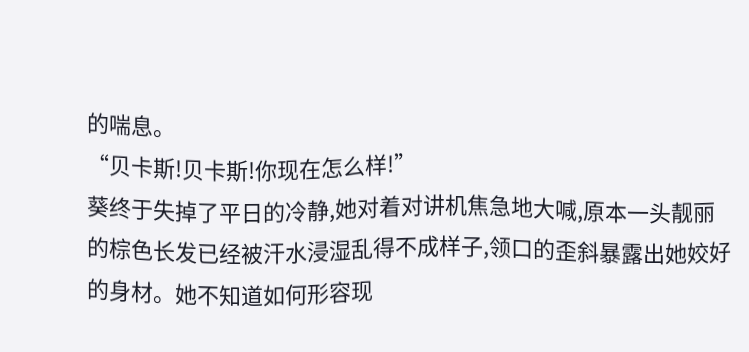的喘息。
“贝卡斯!贝卡斯!你现在怎么样!”
葵终于失掉了平日的冷静,她对着对讲机焦急地大喊,原本一头靓丽的棕色长发已经被汗水浸湿乱得不成样子,领口的歪斜暴露出她姣好的身材。她不知道如何形容现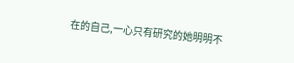在的自己,一心只有研究的她明明不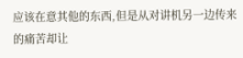应该在意其他的东西,但是从对讲机另一边传来的痛苦却让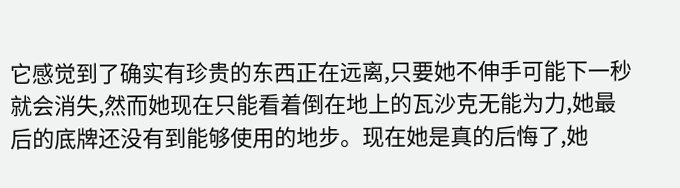它感觉到了确实有珍贵的东西正在远离,只要她不伸手可能下一秒就会消失,然而她现在只能看着倒在地上的瓦沙克无能为力,她最后的底牌还没有到能够使用的地步。现在她是真的后悔了,她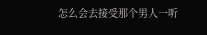怎么会去接受那个男人一听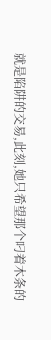就是陷阱的交易,此刻,她只希望那个叼着木条的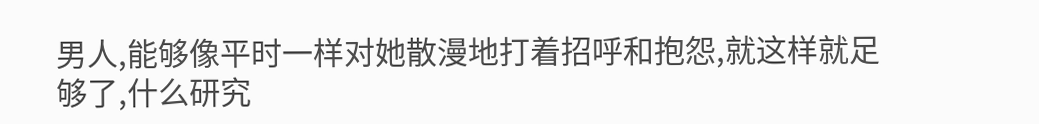男人,能够像平时一样对她散漫地打着招呼和抱怨,就这样就足够了,什么研究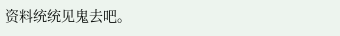资料统统见鬼去吧。